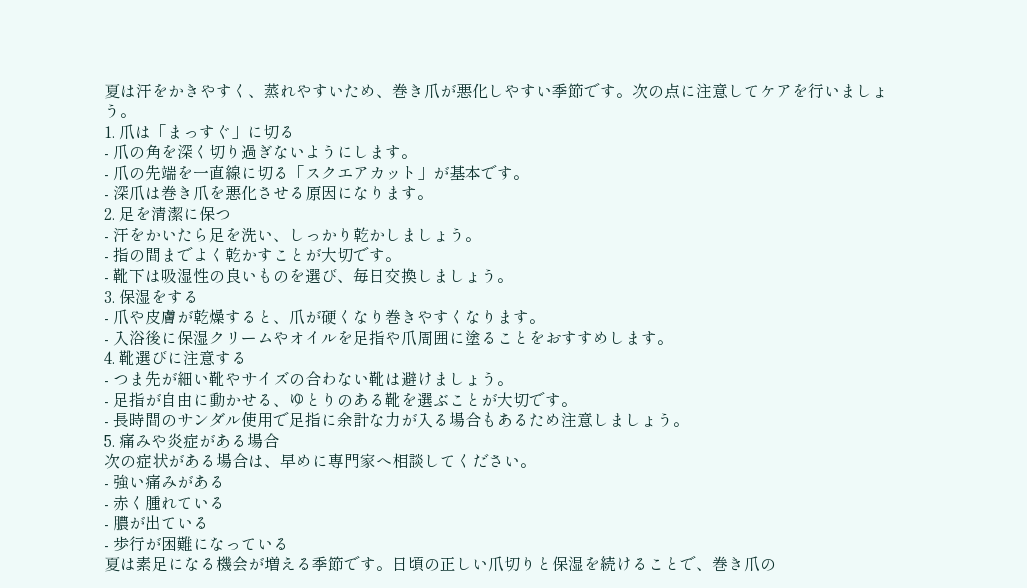夏は汗をかきやすく、蒸れやすいため、巻き爪が悪化しやすい季節です。次の点に注意してケアを行いましょう。
1. 爪は「まっすぐ」に切る
- 爪の角を深く切り過ぎないようにします。
- 爪の先端を一直線に切る「スクエアカット」が基本です。
- 深爪は巻き爪を悪化させる原因になります。
2. 足を清潔に保つ
- 汗をかいたら足を洗い、しっかり乾かしましょう。
- 指の間までよく乾かすことが大切です。
- 靴下は吸湿性の良いものを選び、毎日交換しましょう。
3. 保湿をする
- 爪や皮膚が乾燥すると、爪が硬くなり巻きやすくなります。
- 入浴後に保湿クリームやオイルを足指や爪周囲に塗ることをおすすめします。
4. 靴選びに注意する
- つま先が細い靴やサイズの合わない靴は避けましょう。
- 足指が自由に動かせる、ゆとりのある靴を選ぶことが大切です。
- 長時間のサンダル使用で足指に余計な力が入る場合もあるため注意しましょう。
5. 痛みや炎症がある場合
次の症状がある場合は、早めに専門家へ相談してください。
- 強い痛みがある
- 赤く腫れている
- 膿が出ている
- 歩行が困難になっている
夏は素足になる機会が増える季節です。日頃の正しい爪切りと保湿を続けることで、巻き爪の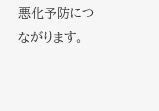悪化予防につながります。